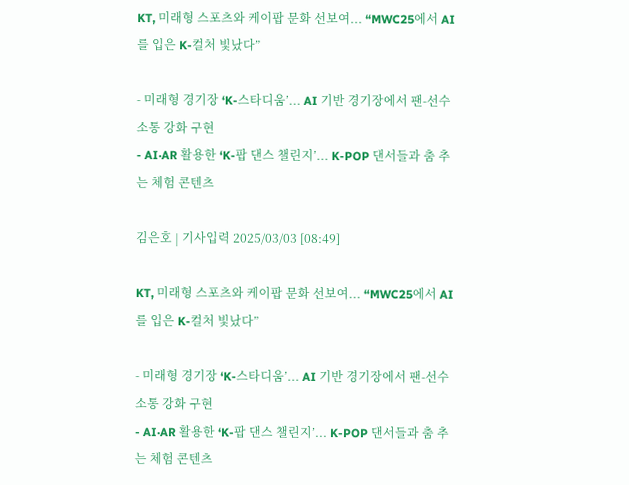KT, 미래형 스포츠와 케이팝 문화 선보여... “MWC25에서 AI를 입은 K-컬처 빛났다”

- 미래형 경기장 ‘K-스타디움’... AI 기반 경기장에서 팬-선수 소통 강화 구현
- AI·AR 활용한 ‘K-팝 댄스 챌린지’... K-POP 댄서들과 춤 추는 체험 콘텐츠

김은호 | 기사입력 2025/03/03 [08:49]

KT, 미래형 스포츠와 케이팝 문화 선보여... “MWC25에서 AI를 입은 K-컬처 빛났다”

- 미래형 경기장 ‘K-스타디움’... AI 기반 경기장에서 팬-선수 소통 강화 구현
- AI·AR 활용한 ‘K-팝 댄스 챌린지’... K-POP 댄서들과 춤 추는 체험 콘텐츠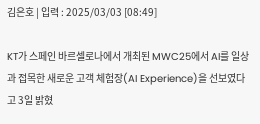김은호 | 입력 : 2025/03/03 [08:49]

KT가 스페인 바르셀로나에서 개최된 MWC25에서 AI를 일상과 접목한 새로운 고객 체험장(AI Experience)을 선보였다고 3일 밝혔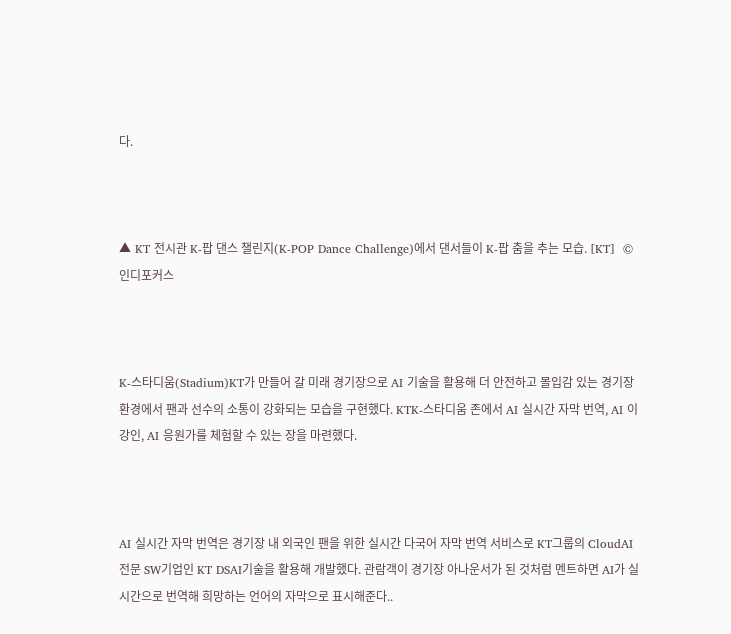다.



▲ KT 전시관 K-팝 댄스 챌린지(K-POP Dance Challenge)에서 댄서들이 K-팝 춤을 추는 모습. [KT]  © 인디포커스



K-스타디움(Stadium)KT가 만들어 갈 미래 경기장으로 AI 기술을 활용해 더 안전하고 몰입감 있는 경기장 환경에서 팬과 선수의 소통이 강화되는 모습을 구현했다. KTK-스타디움 존에서 AI 실시간 자막 번역, AI 이강인, AI 응원가를 체험할 수 있는 장을 마련했다.



AI 실시간 자막 번역은 경기장 내 외국인 팬을 위한 실시간 다국어 자막 번역 서비스로 KT그룹의 CloudAI 전문 SW기업인 KT DSAI기술을 활용해 개발했다. 관람객이 경기장 아나운서가 된 것처럼 멘트하면 AI가 실시간으로 번역해 희망하는 언어의 자막으로 표시해준다..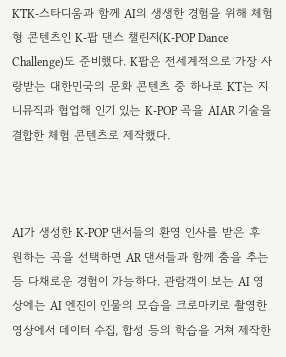KTK-스타디움과 함께 AI의 생생한 경험을 위해 체험형 콘텐츠인 K-팝 댄스 챌린지(K-POP Dance Challenge)도 준비했다. K팝은 전세계적으로 가장 사랑받는 대한민국의 문화 콘텐츠 중 하나로 KT는 지니뮤직과 협업해 인기 있는 K-POP 곡을 AIAR 기술을 결합한 체험 콘텐츠로 제작했다.



AI가 생성한 K-POP 댄서들의 환영 인사를 받은 후 원하는 곡을 선택하면 AR 댄서들과 함께 춤을 추는 등 다채로운 경험이 가능하다. 관람객이 보는 AI 영상에는 AI 엔진이 인물의 모습을 크로마키로 촬영한 영상에서 데이터 수집, 합성 등의 학습을 거쳐 제작한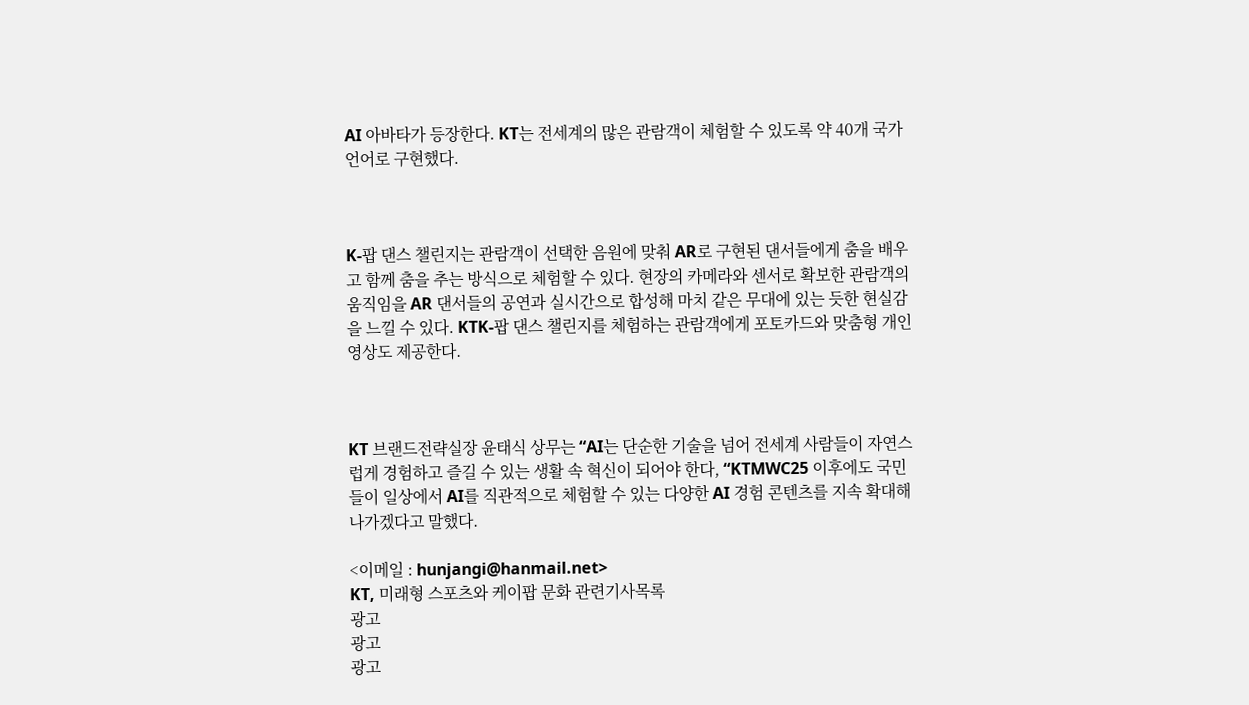AI 아바타가 등장한다. KT는 전세계의 많은 관람객이 체험할 수 있도록 약 40개 국가 언어로 구현했다.



K-팝 댄스 챌린지는 관람객이 선택한 음원에 맞춰 AR로 구현된 댄서들에게 춤을 배우고 함께 춤을 추는 방식으로 체험할 수 있다. 현장의 카메라와 센서로 확보한 관람객의 움직임을 AR 댄서들의 공연과 실시간으로 합성해 마치 같은 무대에 있는 듯한 현실감을 느낄 수 있다. KTK-팝 댄스 챌린지를 체험하는 관람객에게 포토카드와 맞춤형 개인 영상도 제공한다.



KT 브랜드전략실장 윤태식 상무는 “AI는 단순한 기술을 넘어 전세계 사람들이 자연스럽게 경험하고 즐길 수 있는 생활 속 혁신이 되어야 한다, “KTMWC25 이후에도 국민들이 일상에서 AI를 직관적으로 체험할 수 있는 다양한 AI 경험 콘텐츠를 지속 확대해 나가겠다고 말했다.

<이메일 : hunjangi@hanmail.net>
KT, 미래형 스포츠와 케이팝 문화 관련기사목록
광고
광고
광고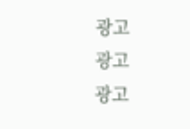광고
광고
광고